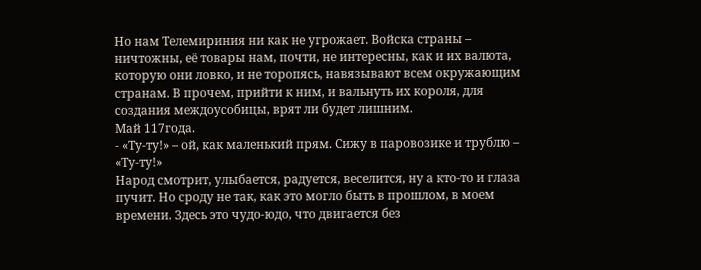Но нам Телемириния ни как не угрожает. Войска страны – ничтожны, её товары нам, почти, не интересны, как и их валюта, которую они ловко, и не торопясь, навязывают всем окружающим странам. В прочем, прийти к ним, и вальнуть их короля, для создания междоусобицы, врят ли будет лишним.
Май 117года.
- «Ту-ту!» – ой, как маленький прям. Сижу в паровозике и трублю – «Ту-ту!»
Народ смотрит, улыбается, радуется, веселится, ну а кто-то и глаза пучит. Но сроду не так, как это могло быть в прошлом, в моем времени. Здесь это чудо-юдо, что двигается без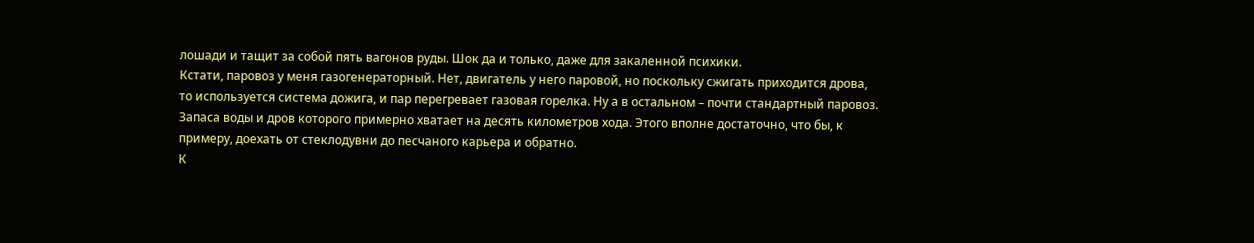лошади и тащит за собой пять вагонов руды. Шок да и только, даже для закаленной психики.
Кстати, паровоз у меня газогенераторный. Нет, двигатель у него паровой, но поскольку сжигать приходится дрова, то используется система дожига, и пар перегревает газовая горелка. Ну а в остальном – почти стандартный паровоз. Запаса воды и дров которого примерно хватает на десять километров хода. Этого вполне достаточно, что бы, к примеру, доехать от стеклодувни до песчаного карьера и обратно.
К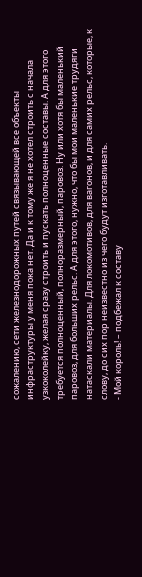сожалению, сети железнодорожных путей связывающей все объекты инфраструктуры у меня пока нет. Да и к тому же я не хотел строить с начала узкоколейку, желая сразу строить и пускать полноценные составы. А для этого требуется полноценный, полноразмерный, паровоз. Ну или хотя бы маленький паровоз, для больших рельс. А для этого, нужно, что бы мои маленькие трудяги натаскали материалы. Для локомотивов, для вагонов, и для самих рельс, которые, к слову, до сих пор неизвестно из чего будут изготавливать.
- Мой король! – подбежал к составу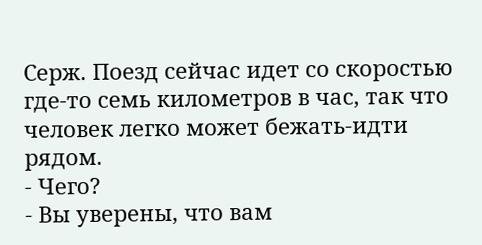Серж. Поезд сейчас идет со скоростью где-то семь километров в час, так что человек легко может бежать-идти рядом.
- Чего?
- Вы уверены, что вам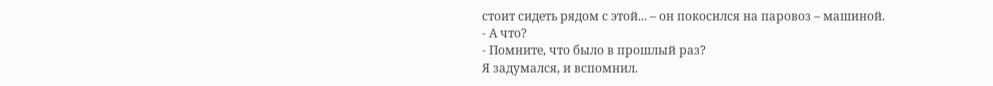стоит сидеть рядом с этой... – он покосился на паровоз – машиной.
- А что?
- Помните, что было в прошлый раз?
Я задумался, и вспомнил.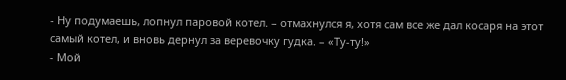- Ну подумаешь, лопнул паровой котел. – отмахнулся я, хотя сам все же дал косаря на этот самый котел, и вновь дернул за веревочку гудка. – «Ту-ту!»
- Мой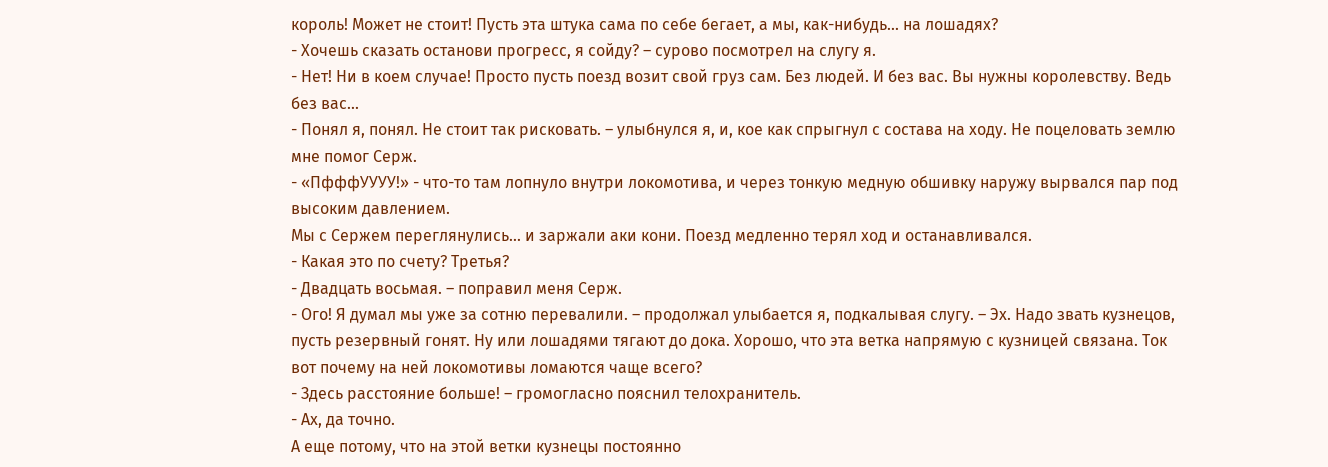король! Может не стоит! Пусть эта штука сама по себе бегает, а мы, как-нибудь... на лошадях?
- Хочешь сказать останови прогресс, я сойду? – сурово посмотрел на слугу я.
- Нет! Ни в коем случае! Просто пусть поезд возит свой груз сам. Без людей. И без вас. Вы нужны королевству. Ведь без вас...
- Понял я, понял. Не стоит так рисковать. – улыбнулся я, и, кое как спрыгнул с состава на ходу. Не поцеловать землю мне помог Серж.
- «ПфффУУУУ!» - что-то там лопнуло внутри локомотива, и через тонкую медную обшивку наружу вырвался пар под высоким давлением.
Мы с Сержем переглянулись... и заржали аки кони. Поезд медленно терял ход и останавливался.
- Какая это по счету? Третья?
- Двадцать восьмая. – поправил меня Серж.
- Ого! Я думал мы уже за сотню перевалили. – продолжал улыбается я, подкалывая слугу. – Эх. Надо звать кузнецов, пусть резервный гонят. Ну или лошадями тягают до дока. Хорошо, что эта ветка напрямую с кузницей связана. Ток вот почему на ней локомотивы ломаются чаще всего?
- Здесь расстояние больше! – громогласно пояснил телохранитель.
- Ах, да точно.
А еще потому, что на этой ветки кузнецы постоянно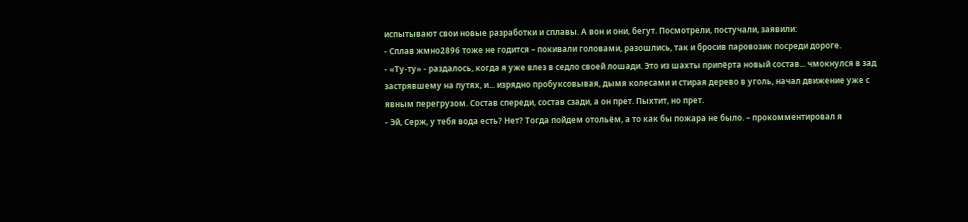испытывают свои новые разработки и сплавы. А вон и они, бегут. Посмотрели, постучали, заявили:
- Сплав жмно2896 тоже не годится – покивали головами, разошлись, так и бросив паровозик посреди дороге.
- «Ту-ту» - раздалось, когда я уже влез в седло своей лошади. Это из шахты припёрта новый состав... чмокнулся в зад застрявшему на путях, и... изрядно пробуксовывая, дымя колесами и стирая дерево в уголь, начал движение уже с явным перегрузом. Состав спереди, состав сзади, а он прет. Пыхтит, но прет.
- Эй, Серж, у тебя вода есть? Нет? Тогда пойдем отольём, а то как бы пожара не было. – прокомментировал я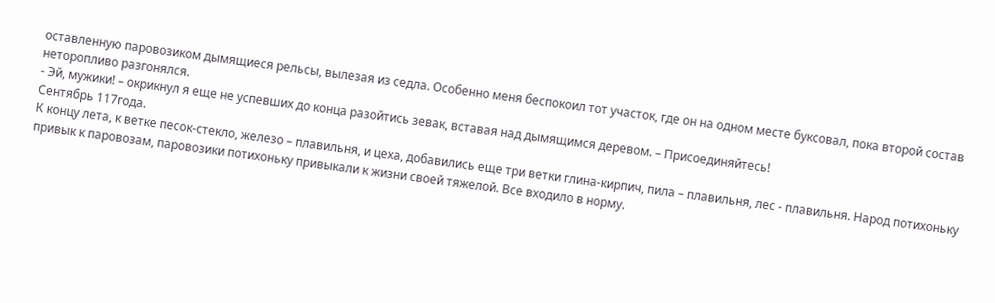оставленную паровозиком дымящиеся рельсы, вылезая из седла. Особенно меня беспокоил тот участок, где он на одном месте буксовал, пока второй состав неторопливо разгонялся.
- Эй, мужики! – окрикнул я еще не успевших до конца разойтись зевак, вставая над дымящимся деревом. – Присоединяйтесь!
Сентябрь 117года.
К концу лета, к ветке песок-стекло, железо – плавильня, и цеха, добавились еще три ветки глина-кирпич, пила – плавильня, лес - плавильня. Народ потихоньку привык к паровозам, паровозики потихоньку привыкали к жизни своей тяжелой. Все входило в норму.